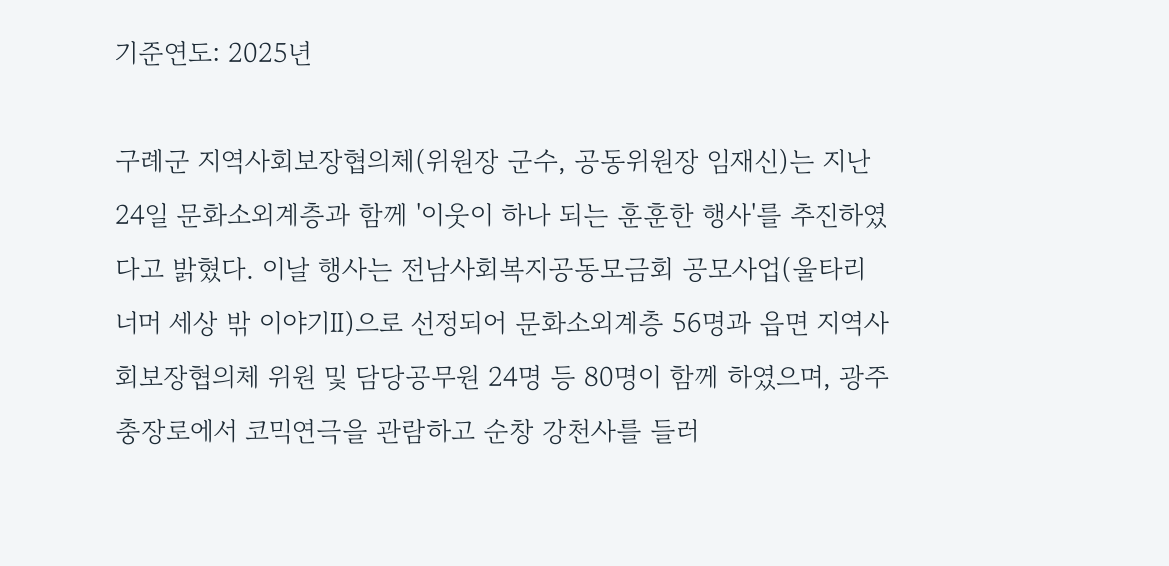기준연도: 2025년

구례군 지역사회보장협의체(위원장 군수, 공동위원장 임재신)는 지난 24일 문화소외계층과 함께 '이웃이 하나 되는 훈훈한 행사'를 추진하였다고 밝혔다. 이날 행사는 전남사회복지공동모금회 공모사업(울타리 너머 세상 밖 이야기Ⅱ)으로 선정되어 문화소외계층 56명과 읍면 지역사회보장협의체 위원 및 담당공무원 24명 등 80명이 함께 하였으며, 광주 충장로에서 코믹연극을 관람하고 순창 강천사를 들러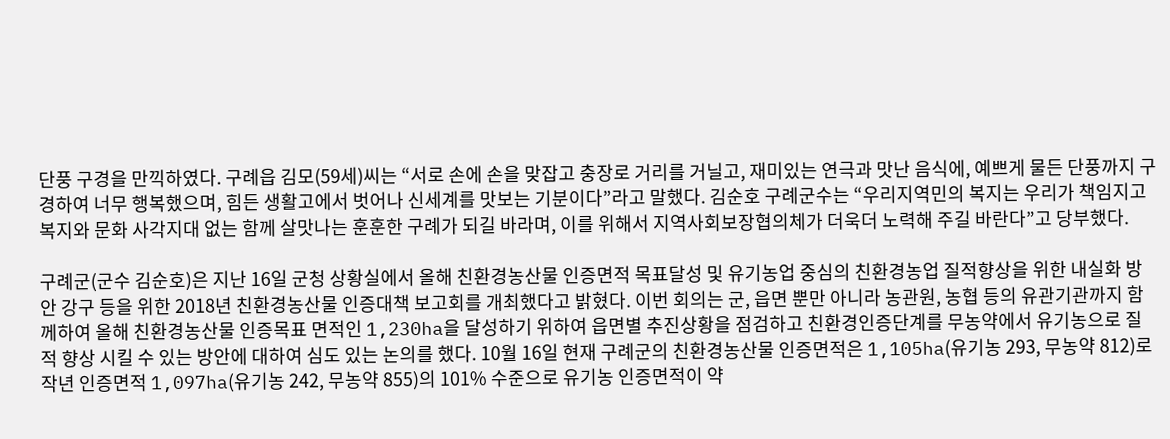단풍 구경을 만끽하였다. 구례읍 김모(59세)씨는 “서로 손에 손을 맞잡고 충장로 거리를 거닐고, 재미있는 연극과 맛난 음식에, 예쁘게 물든 단풍까지 구경하여 너무 행복했으며, 힘든 생활고에서 벗어나 신세계를 맛보는 기분이다”라고 말했다. 김순호 구례군수는 “우리지역민의 복지는 우리가 책임지고 복지와 문화 사각지대 없는 함께 살맛나는 훈훈한 구례가 되길 바라며, 이를 위해서 지역사회보장협의체가 더욱더 노력해 주길 바란다”고 당부했다.

구례군(군수 김순호)은 지난 16일 군청 상황실에서 올해 친환경농산물 인증면적 목표달성 및 유기농업 중심의 친환경농업 질적향상을 위한 내실화 방안 강구 등을 위한 2018년 친환경농산물 인증대책 보고회를 개최했다고 밝혔다. 이번 회의는 군, 읍면 뿐만 아니라 농관원, 농협 등의 유관기관까지 함께하여 올해 친환경농산물 인증목표 면적인 1,230ha을 달성하기 위하여 읍면별 추진상황을 점검하고 친환경인증단계를 무농약에서 유기농으로 질적 향상 시킬 수 있는 방안에 대하여 심도 있는 논의를 했다. 10월 16일 현재 구례군의 친환경농산물 인증면적은 1,105ha(유기농 293, 무농약 812)로 작년 인증면적 1,097ha(유기농 242, 무농약 855)의 101% 수준으로 유기농 인증면적이 약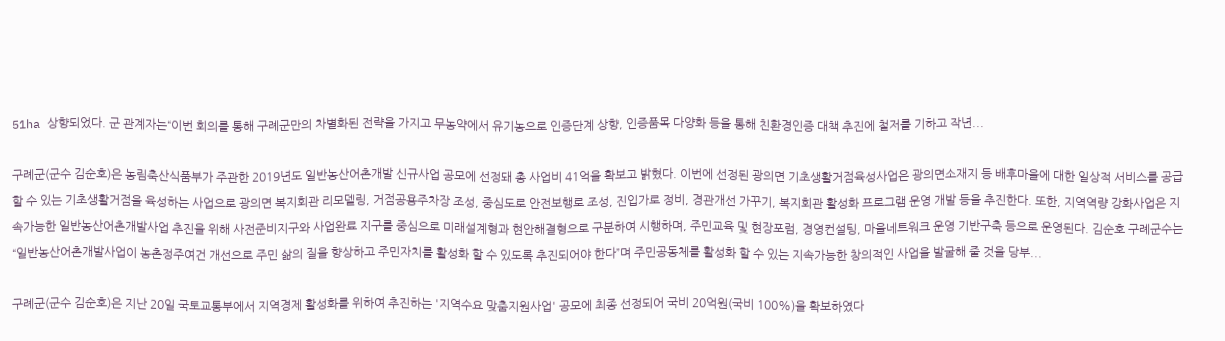51ha 상향되었다. 군 관계자는“이번 회의를 통해 구례군만의 차별화된 전략을 가지고 무농약에서 유기농으로 인증단계 상향, 인증품목 다양화 등을 통해 친환경인증 대책 추진에 철저를 기하고 작년...

구례군(군수 김순호)은 농림축산식품부가 주관한 2019년도 일반농산어촌개발 신규사업 공모에 선정돼 총 사업비 41억을 확보고 밝혔다. 이번에 선정된 광의면 기초생활거점육성사업은 광의면소재지 등 배후마을에 대한 일상적 서비스를 공급할 수 있는 기초생활거점을 육성하는 사업으로 광의면 복지회관 리모델링, 거점공용주차장 조성, 중심도로 안전보행로 조성, 진입가로 정비, 경관개선 가꾸기, 복지회관 활성화 프로그램 운영 개발 등을 추진한다. 또한, 지역역량 강화사업은 지속가능한 일반농산어촌개발사업 추진을 위해 사전준비지구와 사업완료 지구를 중심으로 미래설계형과 현안해결형으로 구분하여 시행하며, 주민교육 및 현장포럼, 경영컨설팅, 마을네트워크 운영 기반구축 등으로 운영된다. 김순호 구례군수는 “일반농산어촌개발사업이 농촌정주여건 개선으로 주민 삶의 질을 향상하고 주민자치를 활성화 할 수 있도록 추진되어야 한다”며 주민공동체를 활성화 할 수 있는 지속가능한 창의적인 사업을 발굴해 줄 것을 당부...

구례군(군수 김순호)은 지난 20일 국토교통부에서 지역경제 활성화를 위하여 추진하는 '지역수요 맞춤지원사업' 공모에 최종 선정되어 국비 20억원(국비 100%)을 확보하였다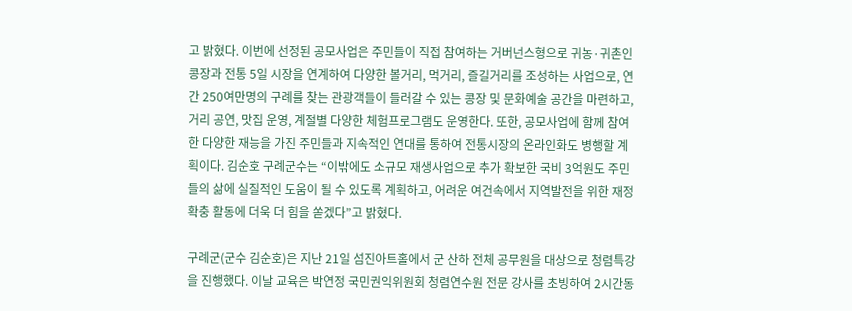고 밝혔다. 이번에 선정된 공모사업은 주민들이 직접 참여하는 거버넌스형으로 귀농·귀촌인 콩장과 전통 5일 시장을 연계하여 다양한 볼거리, 먹거리, 즐길거리를 조성하는 사업으로, 연간 250여만명의 구례를 찾는 관광객들이 들러갈 수 있는 콩장 및 문화예술 공간을 마련하고, 거리 공연, 맛집 운영, 계절별 다양한 체험프로그램도 운영한다. 또한, 공모사업에 함께 참여한 다양한 재능을 가진 주민들과 지속적인 연대를 통하여 전통시장의 온라인화도 병행할 계획이다. 김순호 구례군수는 “이밖에도 소규모 재생사업으로 추가 확보한 국비 3억원도 주민들의 삶에 실질적인 도움이 될 수 있도록 계획하고, 어려운 여건속에서 지역발전을 위한 재정확충 활동에 더욱 더 힘을 쏟겠다”고 밝혔다.

구례군(군수 김순호)은 지난 21일 섬진아트홀에서 군 산하 전체 공무원을 대상으로 청렴특강을 진행했다. 이날 교육은 박연정 국민권익위원회 청렴연수원 전문 강사를 초빙하여 2시간동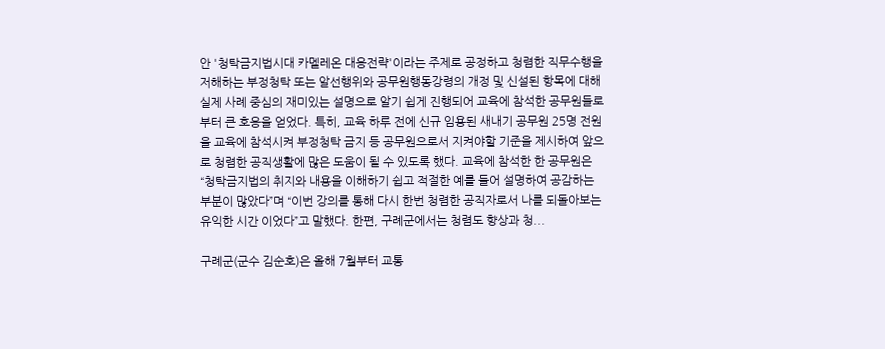안 '청탁금지법시대 카멜레온 대응전략'이라는 주제로 공정하고 청렴한 직무수행을 저해하는 부정청탁 또는 알선행위와 공무원행동강령의 개정 및 신설된 항목에 대해 실제 사례 중심의 재미있는 설명으로 알기 쉽게 진행되어 교육에 참석한 공무원들로부터 큰 호응을 얻었다. 특히, 교육 하루 전에 신규 임용된 새내기 공무원 25명 전원을 교육에 참석시켜 부정청탁 금지 등 공무원으로서 지켜야할 기준을 제시하여 앞으로 청렴한 공직생활에 많은 도움이 될 수 있도록 했다. 교육에 참석한 한 공무원은 “청탁금지법의 취지와 내용을 이해하기 쉽고 적절한 예를 들어 설명하여 공감하는 부분이 많았다”며 “이번 강의를 통해 다시 한번 청렴한 공직자로서 나를 되돌아보는 유익한 시간 이었다”고 말했다. 한편, 구례군에서는 청렴도 향상과 청...

구례군(군수 김순호)은 올해 7월부터 교통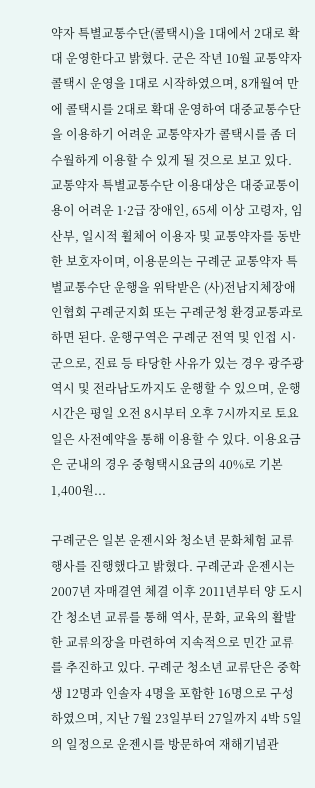약자 특별교통수단(콜택시)을 1대에서 2대로 확대 운영한다고 밝혔다. 군은 작년 10월 교통약자 콜택시 운영을 1대로 시작하였으며, 8개월여 만에 콜택시를 2대로 확대 운영하여 대중교통수단을 이용하기 어려운 교통약자가 콜택시를 좀 더 수월하게 이용할 수 있게 될 것으로 보고 있다. 교통약자 특별교통수단 이용대상은 대중교통이용이 어려운 1·2급 장애인, 65세 이상 고령자, 임산부, 일시적 휠체어 이용자 및 교통약자를 동반한 보호자이며, 이용문의는 구례군 교통약자 특별교통수단 운행을 위탁받은 (사)전남지체장애인협회 구례군지회 또는 구례군청 환경교통과로 하면 된다. 운행구역은 구례군 전역 및 인접 시·군으로, 진료 등 타당한 사유가 있는 경우 광주광역시 및 전라남도까지도 운행할 수 있으며, 운행시간은 평일 오전 8시부터 오후 7시까지로 토요일은 사전예약을 통해 이용할 수 있다. 이용요금은 군내의 경우 중형택시요금의 40%로 기본 1,400원...

구례군은 일본 운젠시와 청소년 문화체험 교류 행사를 진행했다고 밝혔다. 구례군과 운젠시는 2007년 자매결연 체결 이후 2011년부터 양 도시 간 청소년 교류를 통해 역사, 문화, 교육의 활발한 교류의장을 마련하여 지속적으로 민간 교류를 추진하고 있다. 구례군 청소년 교류단은 중학생 12명과 인솔자 4명을 포함한 16명으로 구성하였으며, 지난 7월 23일부터 27일까지 4박 5일의 일정으로 운젠시를 방문하여 재해기념관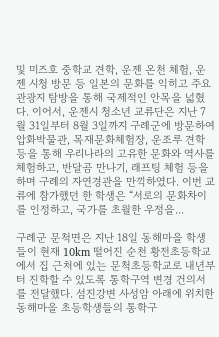및 미즈호 중학교 견학, 운젠 온천 체험, 운젠 시청 방문 등 일본의 문화를 익히고 주요 관광지 탐방을 통해 국제적인 안목을 넓혔다. 이어서, 운젠시 청소년 교류단은 지난 7월 31일부터 8월 3일까지 구례군에 방문하여 압화박물관, 목재문화체험장, 운조루 견학 등을 통해 우리나라의 고유한 문화와 역사를 체험하고, 반달곰 만나기, 래프팅 체험 등을 하며 구례의 자연경관을 만끽하였다. 이번 교류에 참가했던 한 학생은 “서로의 문화차이를 인정하고, 국가를 초월한 우정을...

구례군 문척면은 지난 18일 동해마을 학생들이 현재 10km 떨어진 순천 황전초등학교에서 집 근처에 있는 문척초등학교로 내년부터 진학할 수 있도록 통학구역 변경 건의서를 전달했다. 섬진강변 사성암 아래에 위치한 동해마을 초등학생들의 통학구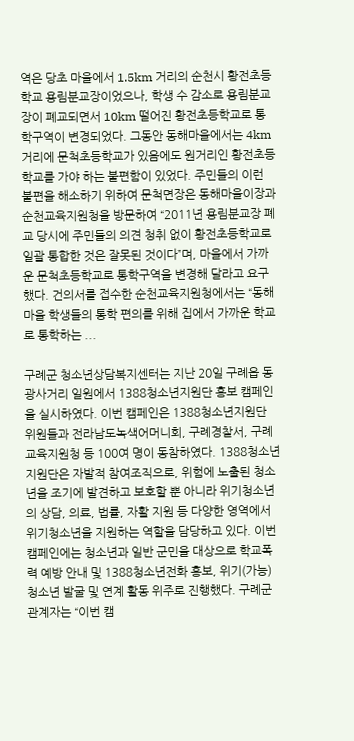역은 당초 마을에서 1.5km 거리의 순천시 황전초등학교 용림분교장이었으나, 학생 수 감소로 용림분교장이 폐교되면서 10km 떨어진 황전초등학교로 통학구역이 변경되었다. 그동안 동해마을에서는 4km 거리에 문척초등학교가 있음에도 원거리인 황전초등학교를 가야 하는 불편함이 있었다. 주민들의 이런 불편을 해소하기 위하여 문척면장은 동해마을이장과 순천교육지원청을 방문하여 “2011년 용림분교장 폐교 당시에 주민들의 의견 청취 없이 황전초등학교로 일괄 통합한 것은 잘못된 것이다”며, 마을에서 가까운 문척초등학교로 통학구역을 변경해 달라고 요구했다. 건의서를 접수한 순천교육지원청에서는 “동해마을 학생들의 통학 편의를 위해 집에서 가까운 학교로 통학하는 ...

구례군 청소년상담복지센터는 지난 20일 구례읍 동광사거리 일원에서 1388청소년지원단 홍보 캠페인을 실시하였다. 이번 캠페인은 1388청소년지원단 위원들과 전라남도녹색어머니회, 구례경찰서, 구례교육지원청 등 100여 명이 동참하였다. 1388청소년지원단은 자발적 참여조직으로, 위험에 노출된 청소년을 조기에 발견하고 보호할 뿐 아니라 위기청소년의 상담, 의료, 법률, 자활 지원 등 다양한 영역에서 위기청소년을 지원하는 역할을 담당하고 있다. 이번 캠페인에는 청소년과 일반 군민을 대상으로 학교폭력 예방 안내 및 1388청소년전화 홍보, 위기(가능)청소년 발굴 및 연계 활동 위주로 진행했다. 구례군 관계자는 “이번 캠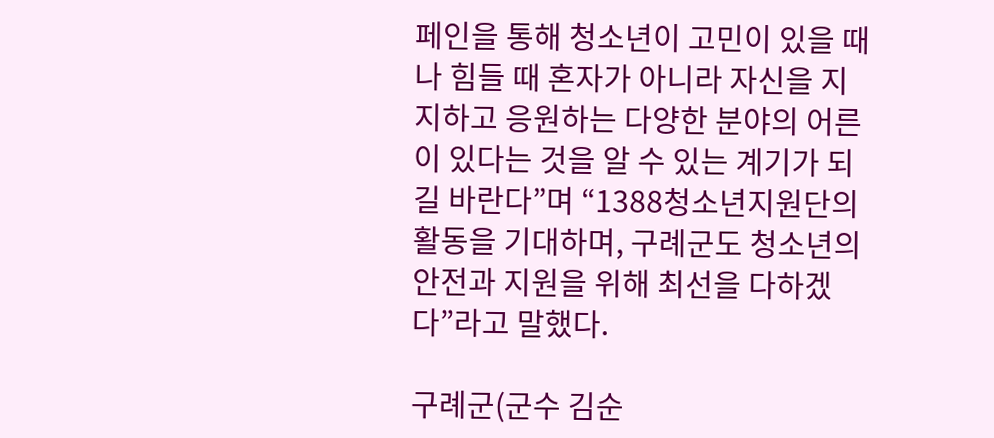페인을 통해 청소년이 고민이 있을 때나 힘들 때 혼자가 아니라 자신을 지지하고 응원하는 다양한 분야의 어른이 있다는 것을 알 수 있는 계기가 되길 바란다”며 “1388청소년지원단의 활동을 기대하며, 구례군도 청소년의 안전과 지원을 위해 최선을 다하겠다”라고 말했다.

구례군(군수 김순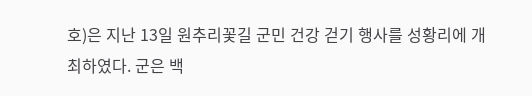호)은 지난 13일 원추리꽃길 군민 건강 걷기 행사를 성황리에 개최하였다. 군은 백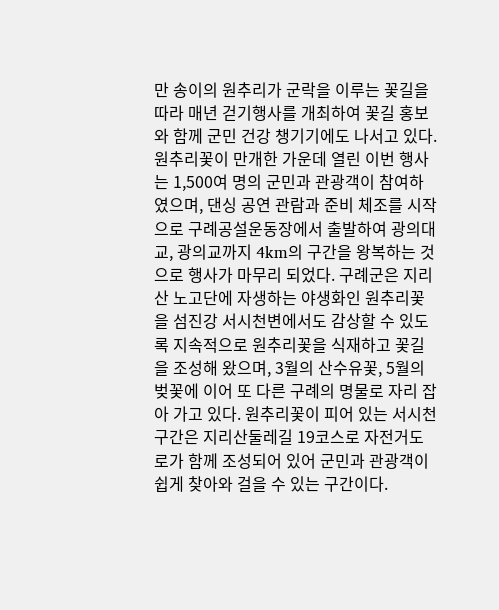만 송이의 원추리가 군락을 이루는 꽃길을 따라 매년 걷기행사를 개최하여 꽃길 홍보와 함께 군민 건강 챙기기에도 나서고 있다. 원추리꽃이 만개한 가운데 열린 이번 행사는 1,500여 명의 군민과 관광객이 참여하였으며, 댄싱 공연 관람과 준비 체조를 시작으로 구례공설운동장에서 출발하여 광의대교, 광의교까지 4km의 구간을 왕복하는 것으로 행사가 마무리 되었다. 구례군은 지리산 노고단에 자생하는 야생화인 원추리꽃을 섬진강 서시천변에서도 감상할 수 있도록 지속적으로 원추리꽃을 식재하고 꽃길을 조성해 왔으며, 3월의 산수유꽃, 5월의 벚꽃에 이어 또 다른 구례의 명물로 자리 잡아 가고 있다. 원추리꽃이 피어 있는 서시천 구간은 지리산둘레길 19코스로 자전거도로가 함께 조성되어 있어 군민과 관광객이 쉽게 찾아와 걸을 수 있는 구간이다.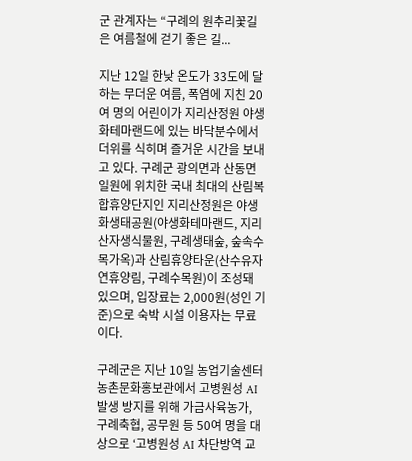군 관계자는 “구례의 원추리꽃길은 여름철에 걷기 좋은 길...

지난 12일 한낮 온도가 33도에 달하는 무더운 여름, 폭염에 지친 20여 명의 어린이가 지리산정원 야생화테마랜드에 있는 바닥분수에서 더위를 식히며 즐거운 시간을 보내고 있다. 구례군 광의면과 산동면 일원에 위치한 국내 최대의 산림복합휴양단지인 지리산정원은 야생화생태공원(야생화테마랜드, 지리산자생식물원, 구례생태숲, 숲속수목가옥)과 산림휴양타운(산수유자연휴양림, 구례수목원)이 조성돼 있으며, 입장료는 2,000원(성인 기준)으로 숙박 시설 이용자는 무료이다.

구례군은 지난 10일 농업기술센터 농촌문화홍보관에서 고병원성 AI 발생 방지를 위해 가금사육농가, 구례축협, 공무원 등 50여 명을 대상으로 ‘고병원성 AI 차단방역 교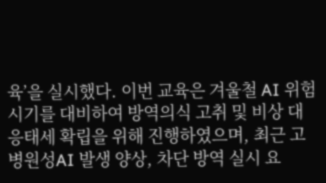육’을 실시했다. 이번 교육은 겨울철 AI 위험시기를 대비하여 방역의식 고취 및 비상 대응태세 확립을 위해 진행하였으며, 최근 고병원성AI 발생 양상, 차단 방역 실시 요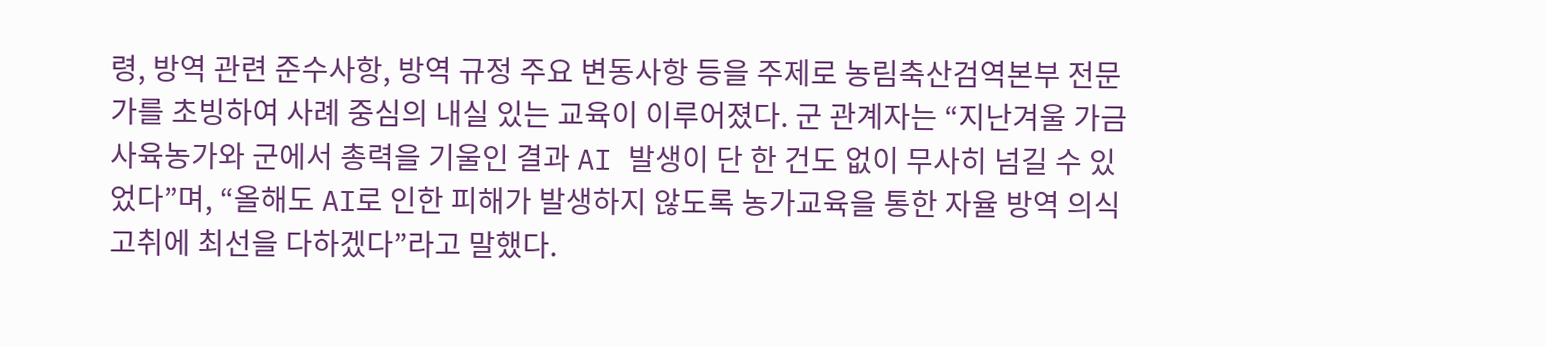령, 방역 관련 준수사항, 방역 규정 주요 변동사항 등을 주제로 농림축산검역본부 전문가를 초빙하여 사례 중심의 내실 있는 교육이 이루어졌다. 군 관계자는 “지난겨울 가금사육농가와 군에서 총력을 기울인 결과 AI 발생이 단 한 건도 없이 무사히 넘길 수 있었다”며, “올해도 AI로 인한 피해가 발생하지 않도록 농가교육을 통한 자율 방역 의식 고취에 최선을 다하겠다”라고 말했다.